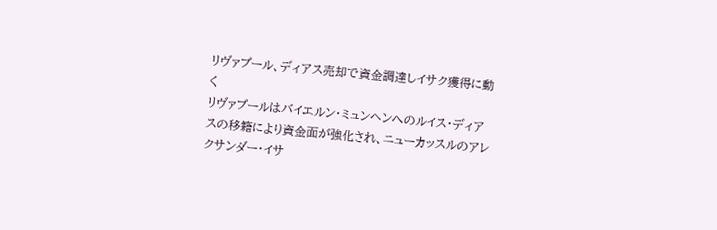リヴァプール、ディアス売却で資金調達しイサク獲得に動く
リヴァプールはバイエルン・ミュンヘンへのルイス・ディアスの移籍により資金面が強化され、ニューカッスルのアレクサンダー・イサ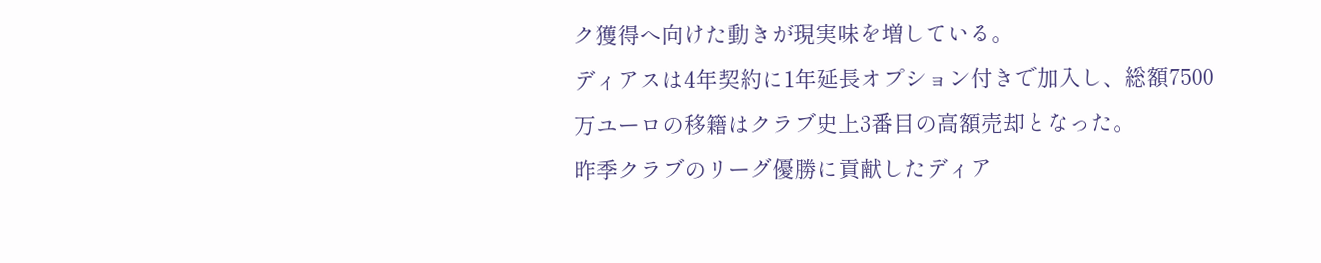ク獲得へ向けた動きが現実味を増している。
ディアスは4年契約に1年延長オプション付きで加入し、総額7500万ユーロの移籍はクラブ史上3番目の高額売却となった。
昨季クラブのリーグ優勝に貢献したディア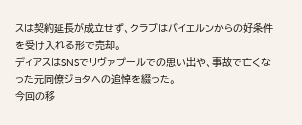スは契約延長が成立せず、クラブはバイエルンからの好条件を受け入れる形で売却。
ディアスはSNSでリヴァプールでの思い出や、事故で亡くなった元同僚ジョタへの追悼を綴った。
今回の移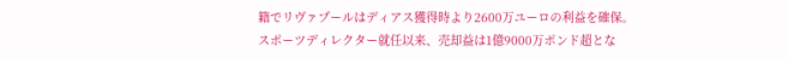籍でリヴァプールはディアス獲得時より2600万ユーロの利益を確保。
スポーツディレクター就任以来、売却益は1億9000万ポンド超とな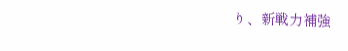り、新戦力補強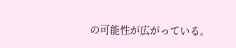の可能性が広がっている。